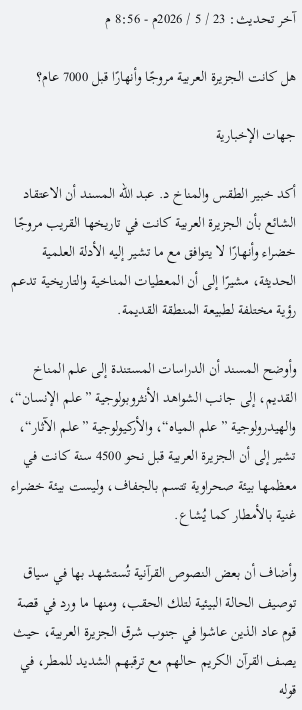آخر تحديث: 23 / 5 / 2026م - 8:56 م

هل كانت الجزيرة العربية مروجًا وأنهارًا قبل 7000 عام؟

جهات الإخبارية

أكد خبير الطقس والمناخ د. عبد الله المسند أن الاعتقاد الشائع بأن الجزيرة العربية كانت في تاريخها القريب مروجًا خضراء وأنهارًا لا يتوافق مع ما تشير إليه الأدلة العلمية الحديثة، مشيرًا إلى أن المعطيات المناخية والتاريخية تدعم رؤية مختلفة لطبيعة المنطقة القديمة.

وأوضح المسند أن الدراسات المستندة إلى علم المناخ القديم، إلى جانب الشواهد الأنثروبولوجية ”علم الإنسان“، والهيدرولوجية ”علم المياه“، والأركيولوجية ”علم الآثار“، تشير إلى أن الجزيرة العربية قبل نحو 4500 سنة كانت في معظمها بيئة صحراوية تتسم بالجفاف، وليست بيئة خضراء غنية بالأمطار كما يُشاع.

وأضاف أن بعض النصوص القرآنية تُستشهد بها في سياق توصيف الحالة البيئية لتلك الحقب، ومنها ما ورد في قصة قوم عاد الذين عاشوا في جنوب شرق الجزيرة العربية، حيث يصف القرآن الكريم حالهم مع ترقبهم الشديد للمطر، في قوله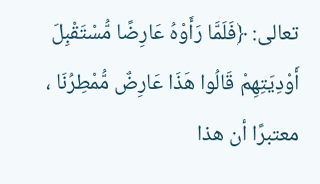تعالى: ﴿فَلَمَّا رَأَوْهُ عَارِضًا مُّسْتَقْبِلَ أَوْدِيَتِهِمْ قَالُوا هَذَا عَارِضٌ مُّمْطِرُنَا ، معتبرًا أن هذا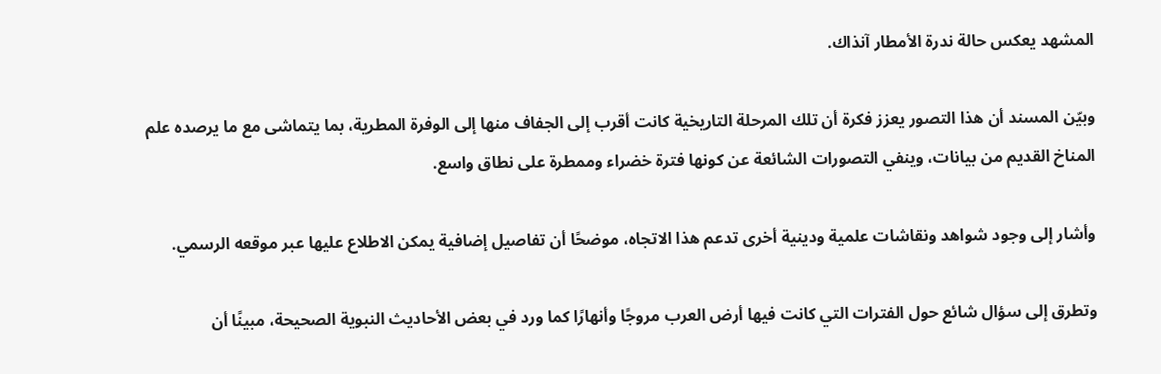المشهد يعكس حالة ندرة الأمطار آنذاك.

وبيّن المسند أن هذا التصور يعزز فكرة أن تلك المرحلة التاريخية كانت أقرب إلى الجفاف منها إلى الوفرة المطرية، بما يتماشى مع ما يرصده علم المناخ القديم من بيانات، وينفي التصورات الشائعة عن كونها فترة خضراء وممطرة على نطاق واسع.

وأشار إلى وجود شواهد ونقاشات علمية ودينية أخرى تدعم هذا الاتجاه، موضحًا أن تفاصيل إضافية يمكن الاطلاع عليها عبر موقعه الرسمي.

وتطرق إلى سؤال شائع حول الفترات التي كانت فيها أرض العرب مروجًا وأنهارًا كما ورد في بعض الأحاديث النبوية الصحيحة، مبينًا أن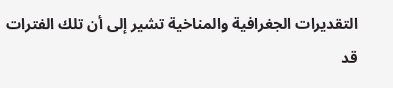التقديرات الجغرافية والمناخية تشير إلى أن تلك الفترات قد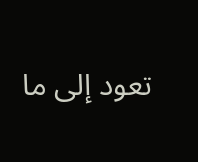تعود إلى ما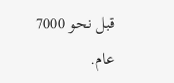قبل نحو 7000 عام.